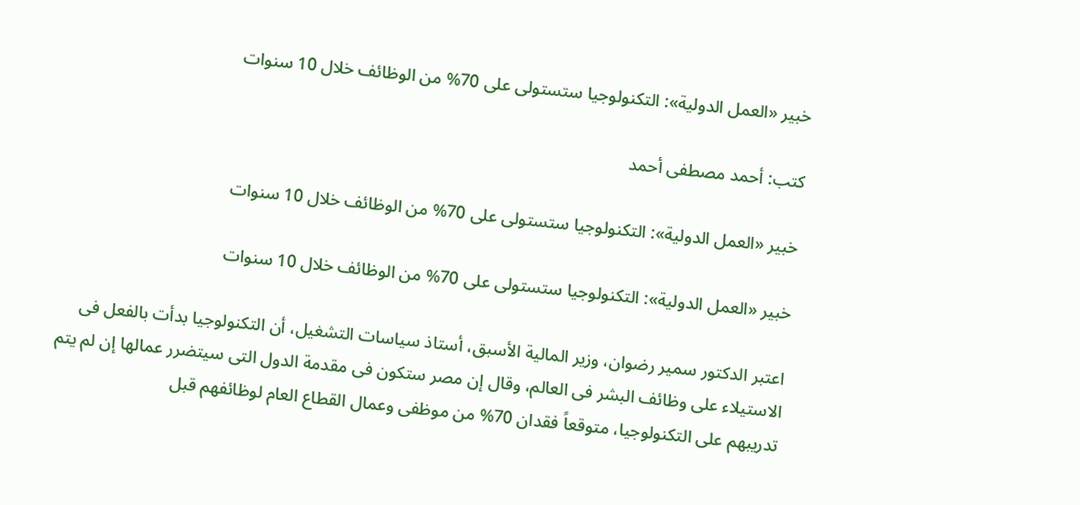خبير «العمل الدولية»: التكنولوجيا ستستولى على 70% من الوظائف خلال 10 سنوات

كتب: أحمد مصطفى أحمد

خبير «العمل الدولية»: التكنولوجيا ستستولى على 70% من الوظائف خلال 10 سنوات

خبير «العمل الدولية»: التكنولوجيا ستستولى على 70% من الوظائف خلال 10 سنوات

اعتبر الدكتور سمير رضوان، وزير المالية الأسبق، أستاذ سياسات التشغيل، أن التكنولوجيا بدأت بالفعل فى الاستيلاء على وظائف البشر فى العالم، وقال إن مصر ستكون فى مقدمة الدول التى سيتضرر عمالها إن لم يتم تدريبهم على التكنولوجيا، متوقعاً فقدان 70% من موظفى وعمال القطاع العام لوظائفهم قبل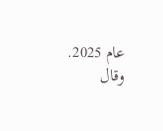عام 2025. وقال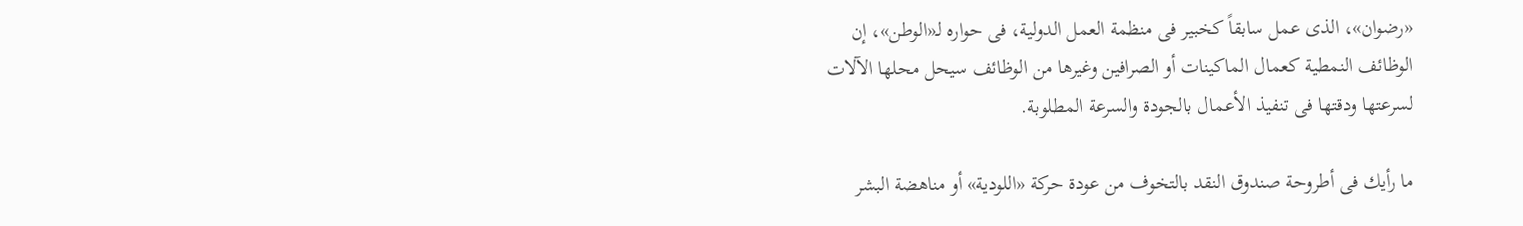«رضوان»، الذى عمل سابقاً كخبير فى منظمة العمل الدولية، فى حواره لـ«الوطن»، إن الوظائف النمطية كعمال الماكينات أو الصرافين وغيرها من الوظائف سيحل محلها الآلات لسرعتها ودقتها فى تنفيذ الأعمال بالجودة والسرعة المطلوبة.

ما رأيك فى أطروحة صندوق النقد بالتخوف من عودة حركة «اللودية» أو مناهضة البشر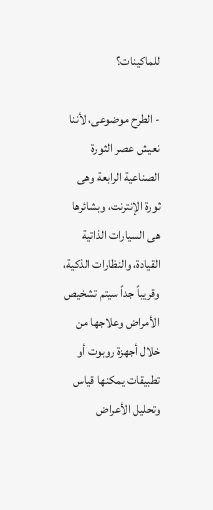للماكينات؟

- الطرح موضوعى، لأننا نعيش عصر الثورة الصناعية الرابعة وهى ثورة الإنترنت، وبشائرها هى السيارات الذاتية القيادة، والنظارات الذكية، وقريباً جداً سيتم تشخيص الأمراض وعلاجها من خلال أجهزة روبوت أو تطبيقات يمكنها قياس وتحليل الأعراض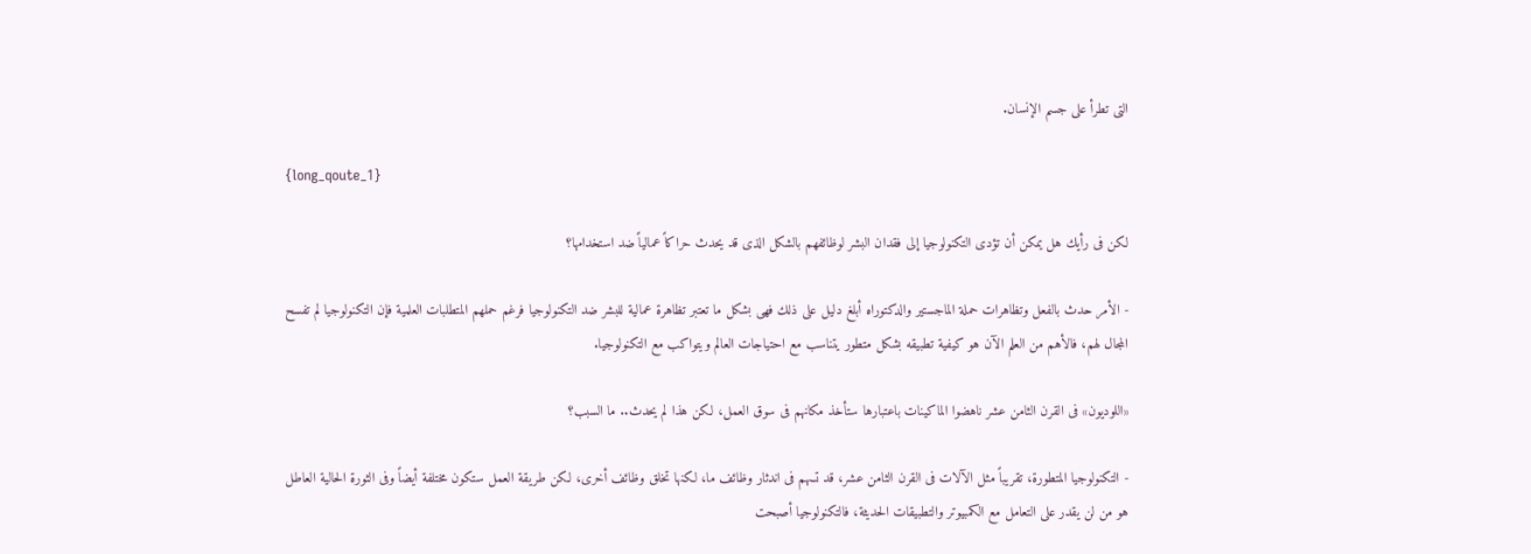التى تطرأ على جسم الإنسان.

{long_qoute_1}

لكن فى رأيك هل يمكن أن تؤدى التكنولوجيا إلى فقدان البشر لوظائفهم بالشكل الذى قد يحدث حراكاً عمالياً ضد استخدامها؟

- الأمر حدث بالفعل وتظاهرات حملة الماجستير والدكتوراه أبلغ دليل على ذلك فهى بشكل ما تعتبر تظاهرة عمالية للبشر ضد التكنولوجيا فرغم حملهم المتطلبات العلمية فإن التكنولوجيا لم تفسح المجال لهم، فالأهم من العلم الآن هو كيفية تطبيقه بشكل متطور يتناسب مع احتياجات العالم ويتواكب مع التكنولوجيا.

«اللوديون» فى القرن الثامن عشر ناهضوا الماكينات باعتبارها ستأخذ مكانهم فى سوق العمل، لكن هذا لم يحدث.. ما السبب؟

- التكنولوجيا المتطورة، تقريباً مثل الآلات فى القرن الثامن عشر، قد تسهم فى اندثار وظائف ما، لكنها تخلق وظائف أخرى، لكن طريقة العمل ستكون مختلفة أيضاً وفى الثورة الحالية العاطل هو من لن يقدر على التعامل مع الكمبيوتر والتطبيقات الحديثة، فالتكنولوجيا أصبحت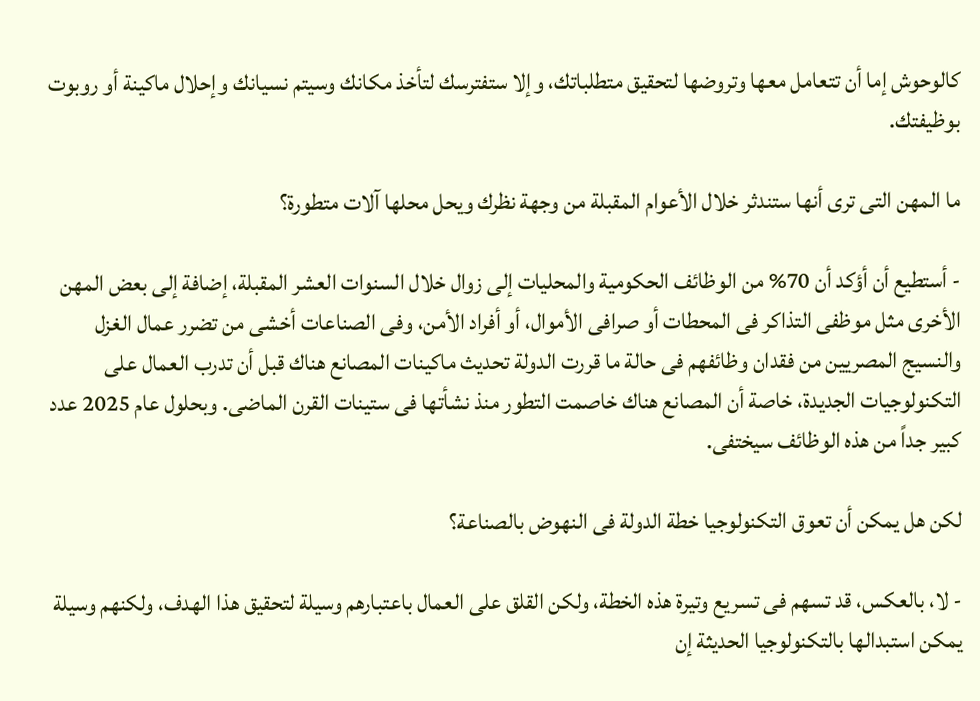كالوحوش إما أن تتعامل معها وتروضها لتحقيق متطلباتك، وإلا ستفترسك لتأخذ مكانك وسيتم نسيانك وإحلال ماكينة أو روبوت بوظيفتك.

ما المهن التى ترى أنها ستندثر خلال الأعوام المقبلة من وجهة نظرك ويحل محلها آلات متطورة؟

- أستطيع أن أؤكد أن 70% من الوظائف الحكومية والمحليات إلى زوال خلال السنوات العشر المقبلة، إضافة إلى بعض المهن الأخرى مثل موظفى التذاكر فى المحطات أو صرافى الأموال، أو أفراد الأمن، وفى الصناعات أخشى من تضرر عمال الغزل والنسيج المصريين من فقدان وظائفهم فى حالة ما قررت الدولة تحديث ماكينات المصانع هناك قبل أن تدرب العمال على التكنولوجيات الجديدة، خاصة أن المصانع هناك خاصمت التطور منذ نشأتها فى ستينات القرن الماضى. وبحلول عام 2025 عدد كبير جداً من هذه الوظائف سيختفى.

لكن هل يمكن أن تعوق التكنولوجيا خطة الدولة فى النهوض بالصناعة؟

- لا، بالعكس، قد تسهم فى تسريع وتيرة هذه الخطة، ولكن القلق على العمال باعتبارهم وسيلة لتحقيق هذا الهدف، ولكنهم وسيلة يمكن استبدالها بالتكنولوجيا الحديثة إن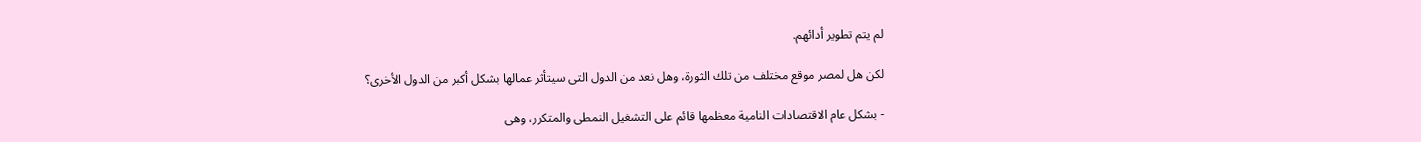لم يتم تطوير أدائهم.

لكن هل لمصر موقع مختلف من تلك الثورة، وهل نعد من الدول التى سيتأثر عمالها بشكل أكبر من الدول الأخرى؟

- بشكل عام الاقتصادات النامية معظمها قائم على التشغيل النمطى والمتكرر، وهى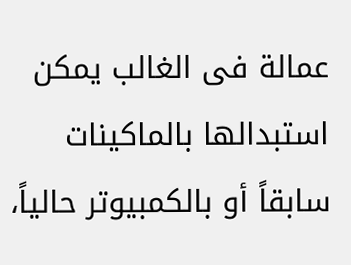عمالة فى الغالب يمكن استبدالها بالماكينات سابقاً أو بالكمبيوتر حالياً،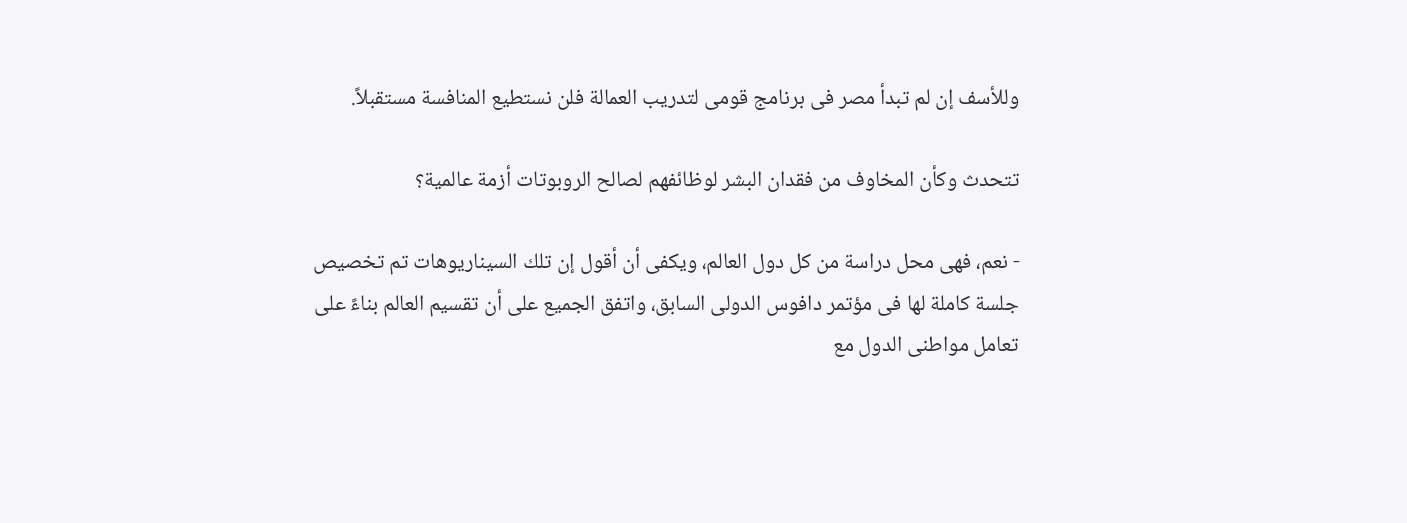وللأسف إن لم تبدأ مصر فى برنامج قومى لتدريب العمالة فلن نستطيع المنافسة مستقبلاً.

تتحدث وكأن المخاوف من فقدان البشر لوظائفهم لصالح الروبوتات أزمة عالمية؟

- نعم، فهى محل دراسة من كل دول العالم، ويكفى أن أقول إن تلك السيناريوهات تم تخصيص جلسة كاملة لها فى مؤتمر دافوس الدولى السابق، واتفق الجميع على أن تقسيم العالم بناءً على تعامل مواطنى الدول مع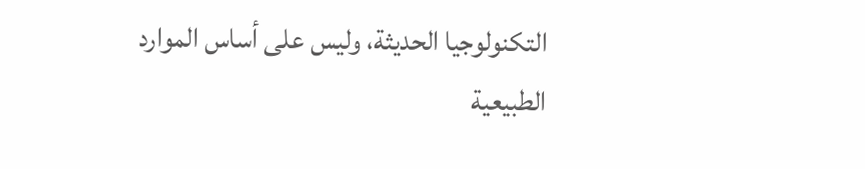التكنولوجيا الحديثة، وليس على أساس الموارد الطبيعية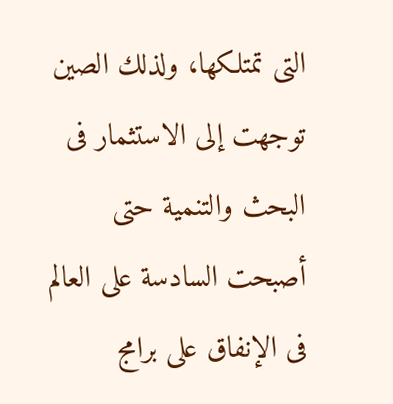التى تمتلكها، ولذلك الصين توجهت إلى الاستثمار فى البحث والتنمية حتى أصبحت السادسة على العالم فى الإنفاق على برامج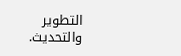التطوير والتحديث.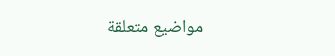مواضيع متعلقة